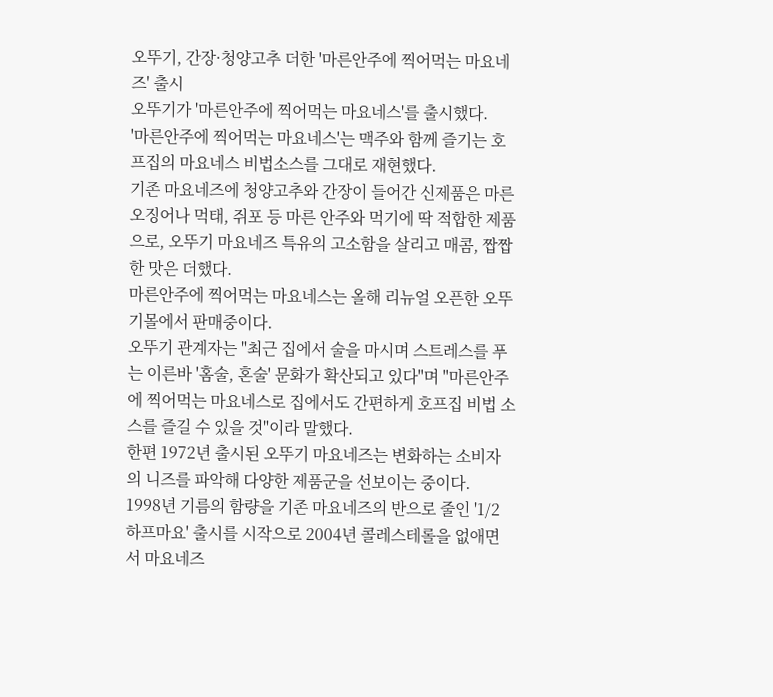오뚜기, 간장·청양고추 더한 '마른안주에 찍어먹는 마요네즈' 출시
오뚜기가 '마른안주에 찍어먹는 마요네스'를 출시했다.
'마른안주에 찍어먹는 마요네스'는 맥주와 함께 즐기는 호프집의 마요네스 비법소스를 그대로 재현했다.
기존 마요네즈에 청양고추와 간장이 들어간 신제품은 마른 오징어나 먹태, 쥐포 등 마른 안주와 먹기에 딱 적합한 제품으로, 오뚜기 마요네즈 특유의 고소함을 살리고 매콤, 짭짭한 맛은 더했다.
마른안주에 찍어먹는 마요네스는 올해 리뉴얼 오픈한 오뚜기몰에서 판매중이다.
오뚜기 관계자는 "최근 집에서 술을 마시며 스트레스를 푸는 이른바 '홈술, 혼술' 문화가 확산되고 있다"며 "마른안주에 찍어먹는 마요네스로 집에서도 간편하게 호프집 비법 소스를 즐길 수 있을 것"이라 말했다.
한편 1972년 출시된 오뚜기 마요네즈는 변화하는 소비자의 니즈를 파악해 다양한 제품군을 선보이는 중이다.
1998년 기름의 함량을 기존 마요네즈의 반으로 줄인 '1/2 하프마요' 출시를 시작으로 2004년 콜레스테롤을 없애면서 마요네즈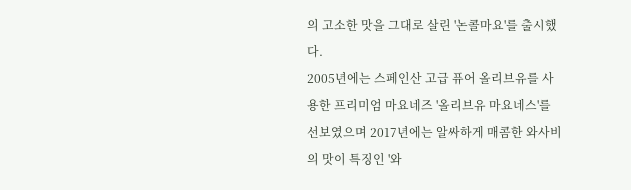의 고소한 맛을 그대로 살린 '논콜마요'를 출시했다.
2005년에는 스페인산 고급 퓨어 올리브유를 사용한 프리미엄 마요네즈 '올리브유 마요네스'를 선보였으며 2017년에는 알싸하게 매콤한 와사비의 맛이 특징인 '와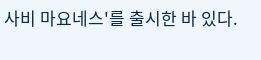사비 마요네스'를 출시한 바 있다.